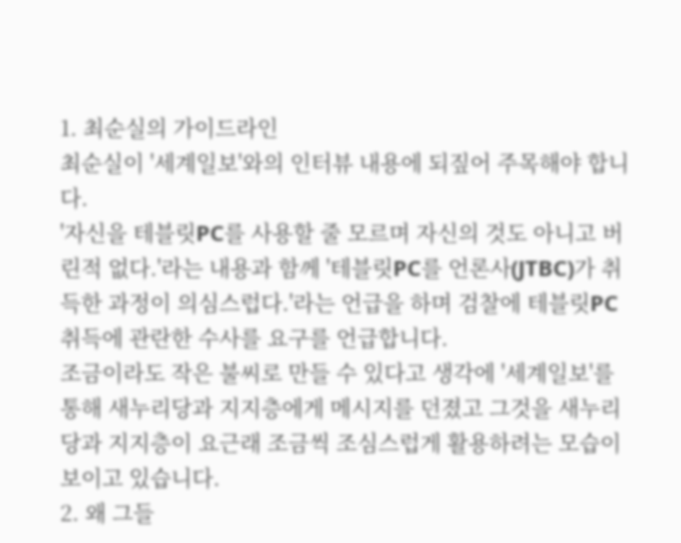1. 최순실의 가이드라인
최순실이 '세계일보'와의 인터뷰 내용에 되짚어 주목해야 합니다.
'자신을 테블릿PC를 사용할 줄 모르며 자신의 것도 아니고 버린적 없다.'라는 내용과 함께 '테블릿PC를 언론사(JTBC)가 취득한 과정이 의심스럽다.'라는 언급을 하며 검찰에 테블릿PC 취득에 관란한 수사를 요구를 언급합니다.
조금이라도 작은 불씨로 만들 수 있다고 생각에 '세계일보'를 통해 새누리당과 지지층에게 메시지를 던졌고 그것을 새누리당과 지지층이 요근래 조금씩 조심스럽게 활용하려는 모습이 보이고 있습니다.
2. 왜 그들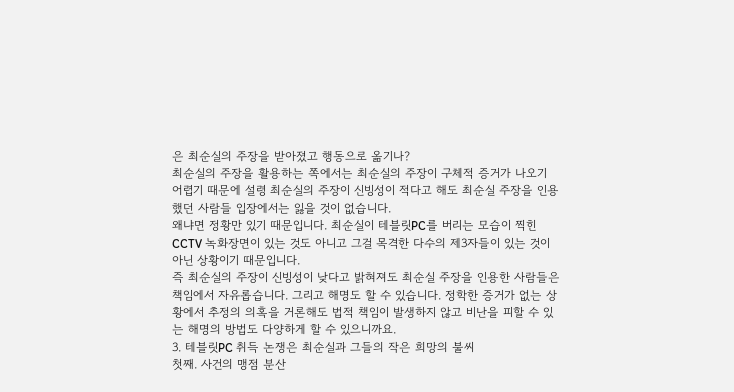은 최순실의 주장을 받아졌고 행동으로 옮기나?
최순실의 주장을 활용하는 쪽에서는 최순실의 주장이 구체적 증거가 나오기 어렵기 때문에 설령 최순실의 주장이 신빙성이 적다고 해도 최순실 주장을 인용했던 사람들 입장에서는 잃을 것이 없습니다.
왜냐면 정황만 있기 때문입니다. 최순실이 테블릿PC를 버리는 모습이 찍힌 CCTV 녹화장면이 있는 것도 아니고 그걸 목격한 다수의 제3자들이 있는 것이 아닌 상황이기 때문입니다.
즉 최순실의 주장이 신빙성이 낮다고 밝혀져도 최순실 주장을 인용한 사람들은 책임에서 자유롭습니다. 그리고 해명도 할 수 있습니다. 정학한 증거가 없는 상황에서 추정의 의혹을 거론해도 법적 책임이 발생하지 않고 비난을 피할 수 있는 해명의 방법도 다양하게 할 수 있으니까요.
3. 테블릿PC 취득 논쟁은 최순실과 그들의 작은 희망의 불씨
첫째. 사건의 맹점 분산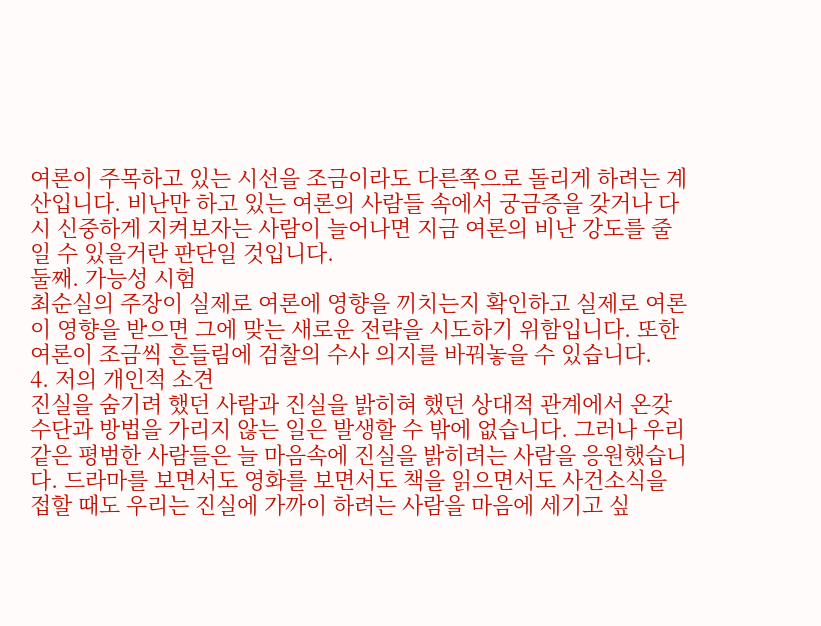여론이 주목하고 있는 시선을 조금이라도 다른쪽으로 돌리게 하려는 계산입니다. 비난만 하고 있는 여론의 사람들 속에서 궁금증을 갖거나 다시 신중하게 지켜보자는 사람이 늘어나면 지금 여론의 비난 강도를 줄일 수 있을거란 판단일 것입니다.
둘째. 가능성 시험
최순실의 주장이 실제로 여론에 영향을 끼치는지 확인하고 실제로 여론이 영향을 받으면 그에 맞는 새로운 전략을 시도하기 위함입니다. 또한 여론이 조금씩 흔들림에 검찰의 수사 의지를 바꿔놓을 수 있습니다.
4. 저의 개인적 소견
진실을 숨기려 했던 사람과 진실을 밝히혀 했던 상대적 관계에서 온갖 수단과 방법을 가리지 않는 일은 발생할 수 밖에 없습니다. 그러나 우리같은 평범한 사람들은 늘 마음속에 진실을 밝히려는 사람을 응원했습니다. 드라마를 보면서도 영화를 보면서도 책을 읽으면서도 사건소식을 접할 때도 우리는 진실에 가까이 하려는 사람을 마음에 세기고 싶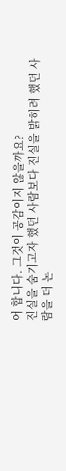어 합니다. 그것이 공감이지 않을까요?
진실을 숨기고자 했던 사람보다 진실을 밝히려 했던 사람을 더 논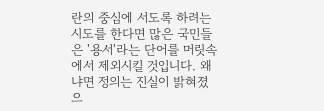란의 중심에 서도록 하려는 시도를 한다면 많은 국민들은 '용서'라는 단어를 머릿속에서 제외시킬 것입니다. 왜냐면 정의는 진실이 밝혀졌으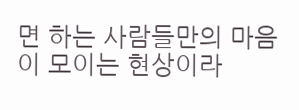면 하는 사람들만의 마음이 모이는 현상이라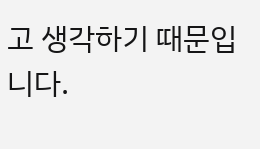고 생각하기 때문입니다.